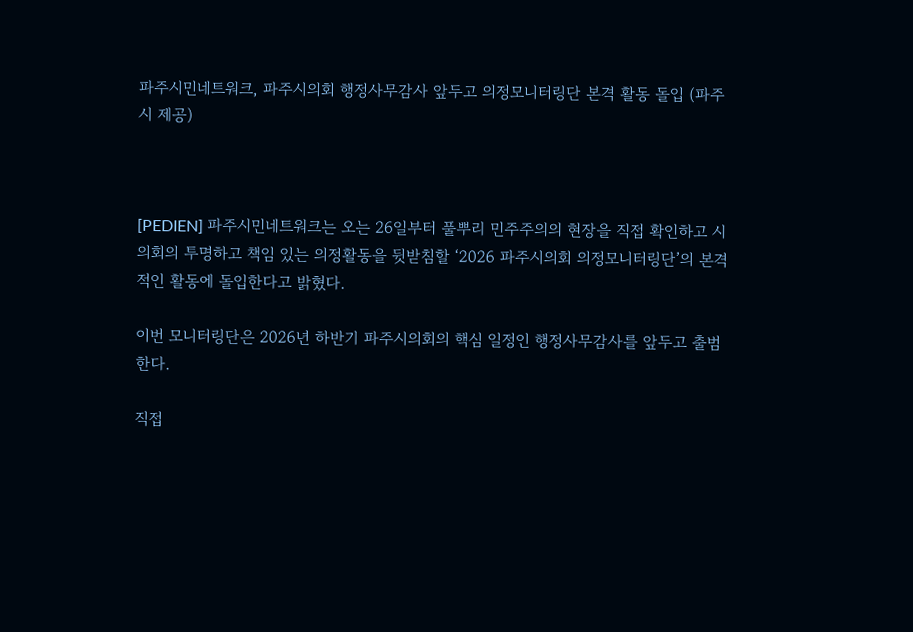파주시민네트워크, 파주시의회 행정사무감사 앞두고 의정모니터링단 본격 활동 돌입 (파주시 제공)



[PEDIEN] 파주시민네트워크는 오는 26일부터 풀뿌리 민주주의의 현장을 직접 확인하고 시의회의 투명하고 책임 있는 의정활동을 뒷받침할 ‘2026 파주시의회 의정모니터링단’의 본격적인 활동에 돌입한다고 밝혔다.

이번 모니터링단은 2026년 하반기 파주시의회의 핵심 일정인 행정사무감사를 앞두고 출범한다.

직접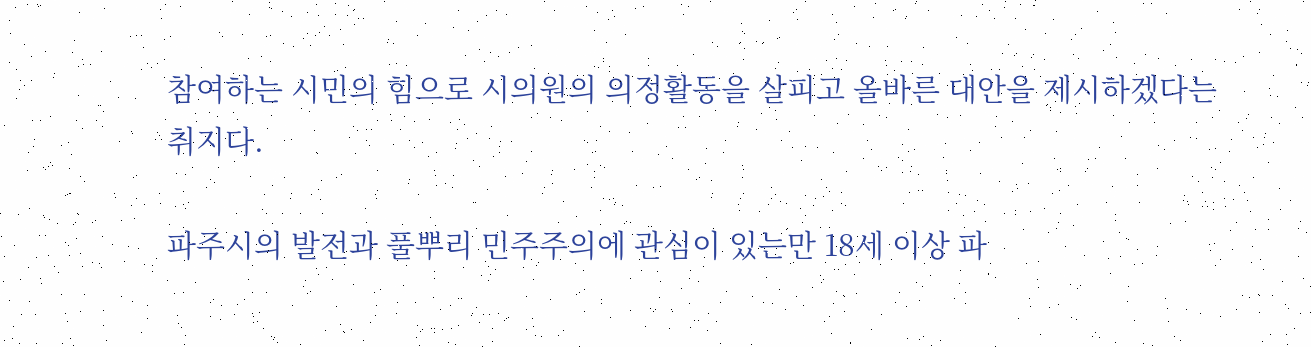참여하는 시민의 힘으로 시의원의 의정활동을 살피고 올바른 대안을 제시하겠다는 취지다.

파주시의 발전과 풀뿌리 민주주의에 관심이 있는만 18세 이상 파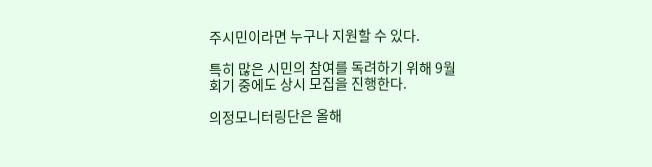주시민이라면 누구나 지원할 수 있다.

특히 많은 시민의 참여를 독려하기 위해 9월 회기 중에도 상시 모집을 진행한다.

의정모니터링단은 올해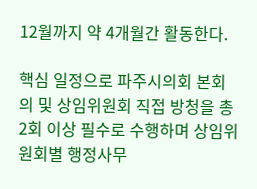12월까지 약 4개월간 활동한다.

핵심 일정으로 파주시의회 본회의 및 상임위원회 직접 방청을 총 2회 이상 필수로 수행하며 상임위원회별 행정사무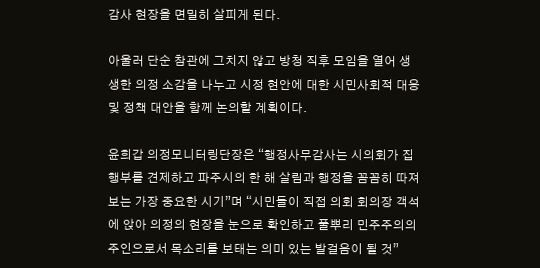감사 현장을 면밀히 살피게 된다.

아울러 단순 참관에 그치지 않고 방청 직후 모임을 열어 생생한 의정 소감을 나누고 시정 현안에 대한 시민사회적 대응 및 정책 대안을 함께 논의할 계획이다.

윤희갑 의정모니터링단장은 “행정사무감사는 시의회가 집행부를 견제하고 파주시의 한 해 살림과 행정을 꼼꼼히 따져보는 가장 중요한 시기”며 “시민들이 직접 의회 회의장 객석에 앉아 의정의 현장을 눈으로 확인하고 풀뿌리 민주주의의 주인으로서 목소리를 보태는 의미 있는 발걸음이 될 것”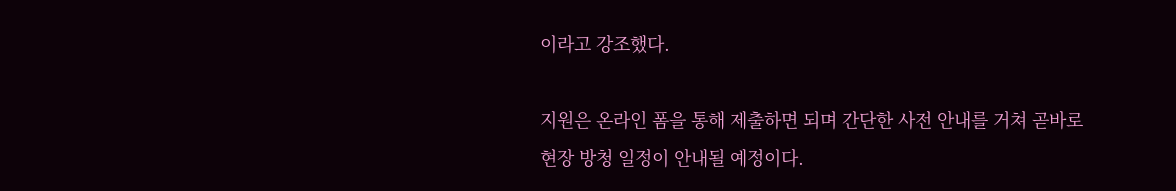이라고 강조했다.

지원은 온라인 폼을 통해 제출하면 되며 간단한 사전 안내를 거쳐 곧바로 현장 방청 일정이 안내될 예정이다.